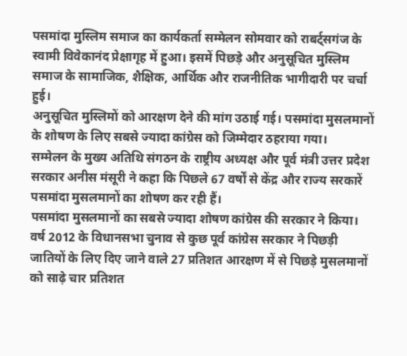पसमांदा मुस्लिम समाज का कार्यकर्ता सम्मेलन सोमवार को राबर्ट्सगंज के स्वामी विवेकानंद प्रेक्षागृह में हुआ। इसमें पिछड़े और अनुसूचित मुस्लिम समाज के सामाजिक, शैक्षिक, आर्थिक और राजनीतिक भागीदारी पर चर्चा हुई।
अनुसूचित मुस्लिमों को आरक्षण देने की मांग उठाई गई। पसमांदा मुसलमानों के शोषण के लिए सबसे ज्यादा कांग्रेस को जिम्मेदार ठहराया गया।
सम्मेलन के मुख्य अतिथि संगठन के राष्ट्रीय अध्यक्ष और पूर्व मंत्री उत्तर प्रदेश सरकार अनीस मंसूरी ने कहा कि पिछले 67 वर्षों से केंद्र और राज्य सरकारें पसमांदा मुसलमानों का शोषण कर रही हैं।
पसमांदा मुसलमानों का सबसे ज्यादा शोषण कांग्रेस की सरकार ने किया। वर्ष 2012 के विधानसभा चुनाव से कुछ पूर्व कांग्रेस सरकार ने पिछड़ी जातियों के लिए दिए जाने वाले 27 प्रतिशत आरक्षण में से पिछड़े मुसलमानों को साढ़े चार प्रतिशत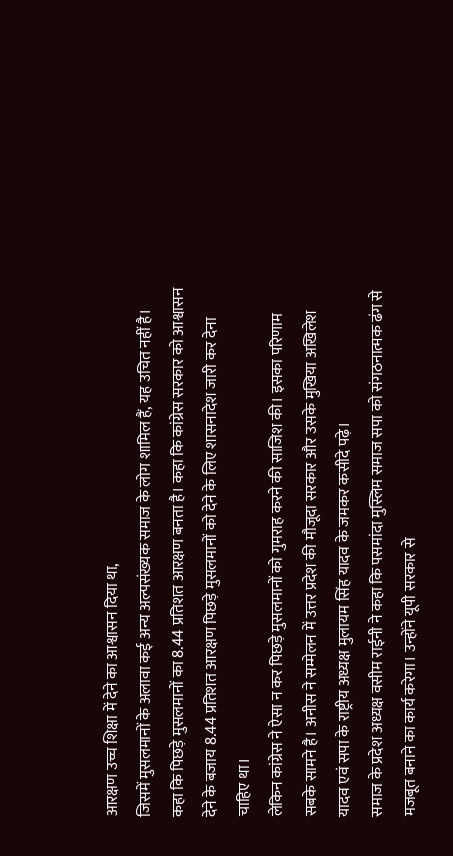आरक्षण उच्च शिक्षा में देने का आश्वासन दिया था,
जिसमें मुसलमानों के अलावा कई अन्य अल्पसंख्यक समाज के लोग शामिल हैं, यह उचित नहीं है। कहा कि पिछड़े मुसलमानों का 8.44 प्रतिशत आरक्षण बनता है। कहा कि कांग्रेस सरकार को आश्वासन देने के बजाय 8.44 प्रतिशत आरक्षण पिछड़े मुसलमानों को देने के लिए शासनादेश जारी कर देना चाहिए था।
लेकिन कांग्रेस ने ऐसा न कर पिछड़े मुसलमानों को गुमराह करने की साजिश की। इसका परिणाम सबके सामने है। अनीस ने सम्मेलन में उत्तर प्रदेश की मौजूदा सरकार और उसके मुखिया अखिलेश यादव एवं सपा के राष्ट्रीय अध्यक्ष मुलायम सिंह यादव के जमकर कसीदे पढ़े।
समाज के प्रदेश अध्यक्ष वसीम राईनी ने कहा कि पसमांदा मुस्लिम समाज सपा को संगठनात्मक ढंग से मजबूत बनाने का कार्य करेगा। उन्होंने यूपी सरकार से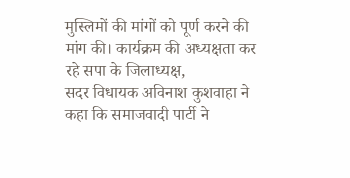मुस्लिमों की मांगों को पूर्ण करने की मांग की। कार्यक्रम की अध्यक्षता कर रहे सपा के जिलाध्यक्ष,
सदर विधायक अविनाश कुशवाहा ने कहा कि समाजवादी पार्टी ने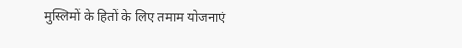मुस्लिमों के हितों के लिए तमाम योजनाएं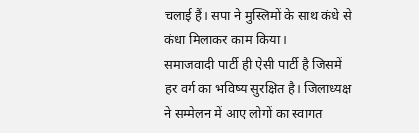चलाई हैं। सपा ने मुस्लिमों के साथ कंधे से कंधा मिलाकर काम किया।
समाजवादी पार्टी ही ऐसी पार्टी है जिसमें हर वर्ग का भविष्य सुरक्षित है। जिलाध्यक्ष ने सम्मेलन में आए लोगों का स्वागत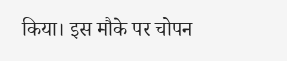किया। इस मौके पर चोपन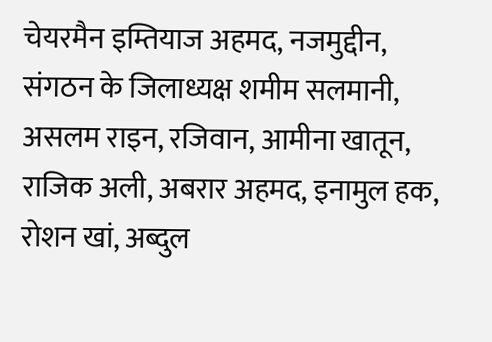चेयरमैन इम्तियाज अहमद, नजमुद्दीन, संगठन के जिलाध्यक्ष शमीम सलमानी, असलम राइन, रजिवान, आमीना खातून, राजिक अली, अबरार अहमद, इनामुल हक, रोशन खां, अब्दुल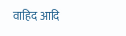वाहिद आदि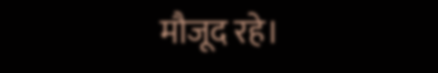मौजूद रहे।